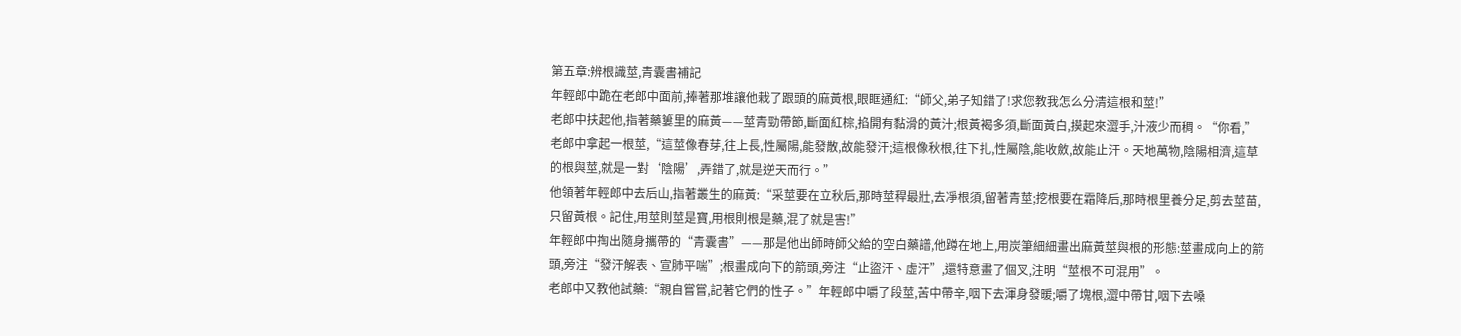第五章:辨根識莖,青囊書補記
年輕郎中跪在老郎中面前,捧著那堆讓他栽了跟頭的麻黃根,眼眶通紅:“師父,弟子知錯了!求您教我怎么分清這根和莖!”
老郎中扶起他,指著藥簍里的麻黃——莖青勁帶節,斷面紅棕,掐開有黏滑的黃汁;根黃褐多須,斷面黃白,摸起來澀手,汁液少而稠。“你看,”老郎中拿起一根莖,“這莖像春芽,往上長,性屬陽,能發散,故能發汗;這根像秋根,往下扎,性屬陰,能收斂,故能止汗。天地萬物,陰陽相濟,這草的根與莖,就是一對‘陰陽’,弄錯了,就是逆天而行。”
他領著年輕郎中去后山,指著叢生的麻黃:“采莖要在立秋后,那時莖稈最壯,去凈根須,留著青莖;挖根要在霜降后,那時根里養分足,剪去莖苗,只留黃根。記住,用莖則莖是寶,用根則根是藥,混了就是害!”
年輕郎中掏出隨身攜帶的“青囊書”——那是他出師時師父給的空白藥譜,他蹲在地上,用炭筆細細畫出麻黃莖與根的形態:莖畫成向上的箭頭,旁注“發汗解表、宣肺平喘”;根畫成向下的箭頭,旁注“止盜汗、虛汗”,還特意畫了個叉,注明“莖根不可混用”。
老郎中又教他試藥:“親自嘗嘗,記著它們的性子。”年輕郎中嚼了段莖,苦中帶辛,咽下去渾身發暖;嚼了塊根,澀中帶甘,咽下去嗓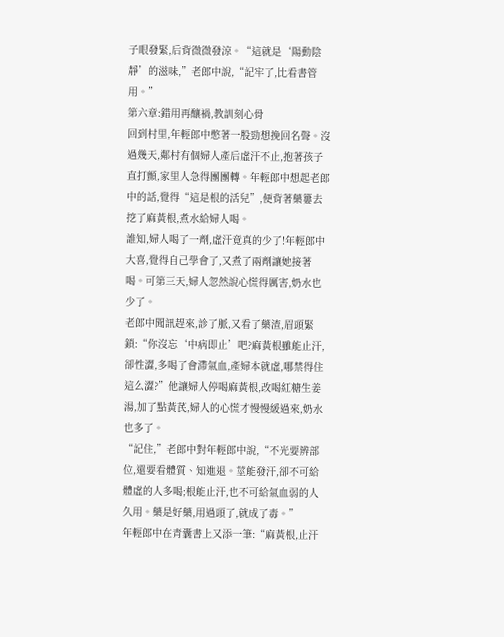子眼發緊,后背微微發涼。“這就是‘陽動陰靜’的滋味,”老郎中說,“記牢了,比看書管用。”
第六章:錯用再釀禍,教訓刻心骨
回到村里,年輕郎中憋著一股勁想挽回名聲。沒過幾天,鄰村有個婦人產后虛汗不止,抱著孩子直打顫,家里人急得團團轉。年輕郎中想起老郎中的話,覺得“這是根的活兒”,便背著藥簍去挖了麻黃根,煮水給婦人喝。
誰知,婦人喝了一劑,虛汗竟真的少了!年輕郎中大喜,覺得自己學會了,又煮了兩劑讓她接著喝。可第三天,婦人忽然說心慌得厲害,奶水也少了。
老郎中聞訊趕來,診了脈,又看了藥渣,眉頭緊鎖:“你沒忘‘中病即止’吧?麻黃根雖能止汗,卻性澀,多喝了會滯氣血,產婦本就虛,哪禁得住這么澀?”他讓婦人停喝麻黃根,改喝紅糖生姜湯,加了點黃芪,婦人的心慌才慢慢緩過來,奶水也多了。
“記住,”老郎中對年輕郎中說,“不光要辨部位,還要看體質、知進退。莖能發汗,卻不可給體虛的人多喝;根能止汗,也不可給氣血弱的人久用。藥是好藥,用過頭了,就成了毒。”
年輕郎中在青囊書上又添一筆:“麻黃根,止汗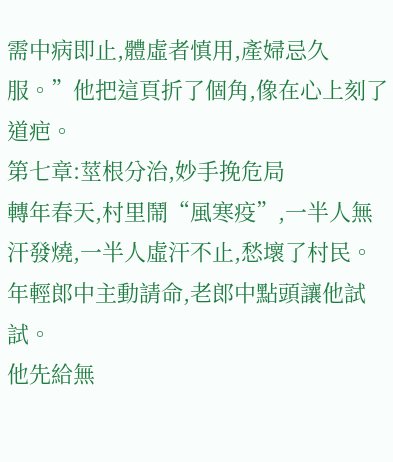需中病即止,體虛者慎用,產婦忌久服。”他把這頁折了個角,像在心上刻了道疤。
第七章:莖根分治,妙手挽危局
轉年春天,村里鬧“風寒疫”,一半人無汗發燒,一半人虛汗不止,愁壞了村民。年輕郎中主動請命,老郎中點頭讓他試試。
他先給無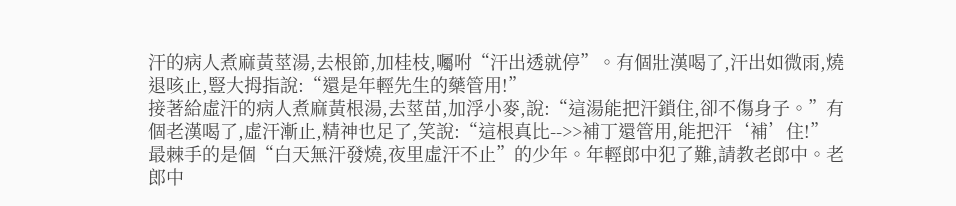汗的病人煮麻黃莖湯,去根節,加桂枝,囑咐“汗出透就停”。有個壯漢喝了,汗出如微雨,燒退咳止,豎大拇指說:“還是年輕先生的藥管用!”
接著給虛汗的病人煮麻黃根湯,去莖苗,加浮小麥,說:“這湯能把汗鎖住,卻不傷身子。”有個老漢喝了,虛汗漸止,精神也足了,笑說:“這根真比-->>補丁還管用,能把汗‘補’住!”
最棘手的是個“白天無汗發燒,夜里虛汗不止”的少年。年輕郎中犯了難,請教老郎中。老郎中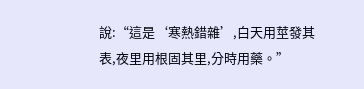說:“這是‘寒熱錯雜’,白天用莖發其表,夜里用根固其里,分時用藥。”